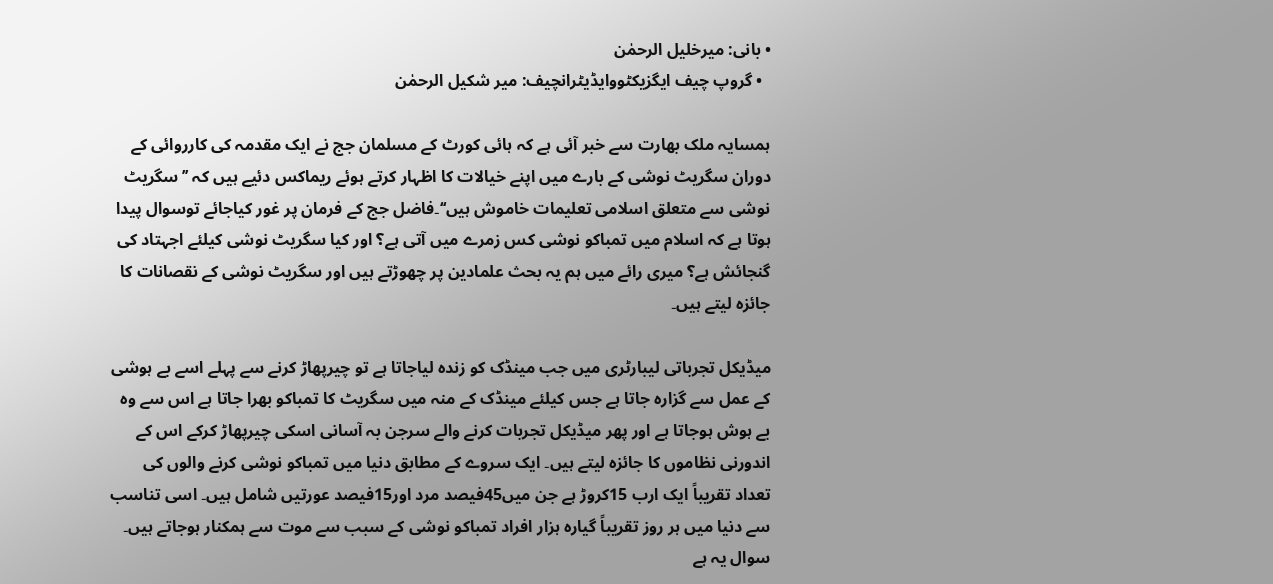• بانی: میرخلیل الرحمٰن
  • گروپ چیف ایگزیکٹووایڈیٹرانچیف: میر شکیل الرحمٰن

ہمسایہ ملک بھارت سے خبر آئی ہے کہ ہائی کورٹ کے مسلمان جج نے ایک مقدمہ کی کارروائی کے دوران سگریٹ نوشی کے بارے میں اپنے خیالات کا اظہار کرتے ہوئے ریماکس دئیے ہیں کہ ’’ سگریٹ نوشی سے متعلق اسلامی تعلیمات خاموش ہیں‘‘۔فاضل جج کے فرمان پر غور کیاجائے توسوال پیدا ہوتا ہے کہ اسلام میں تمباکو نوشی کس زمرے میں آتی ہے؟ اور کیا سگریٹ نوشی کیلئے اجہتاد کی گنجائش ہے؟ میری رائے میں ہم یہ بحث علمادین پر چھوڑتے ہیں اور سگریٹ نوشی کے نقصانات کا جائزہ لیتے ہیں۔

میڈیکل تجرباتی لیبارٹری میں جب مینڈک کو زندہ لیاجاتا ہے تو چیرپھاڑ کرنے سے پہلے اسے بے ہوشی کے عمل سے گزارہ جاتا ہے جس کیلئے مینڈک کے منہ میں سگریٹ کا تمباکو بھرا جاتا ہے اس سے وہ بے ہوش ہوجاتا ہے اور پھر میڈیکل تجربات کرنے والے سرجن بہ آسانی اسکی چیرپھاڑ کرکے اس کے اندورنی نظاموں کا جائزہ لیتے ہیں۔ ایک سروے کے مطابق دنیا میں تمباکو نوشی کرنے والوں کی تعداد تقریباً ایک ارب 15کروڑ ہے جن میں45فیصد مرد اور15فیصد عورتیں شامل ہیں۔ اسی تناسب سے دنیا میں ہر روز تقریباً گیارہ ہزار افراد تمباکو نوشی کے سبب سے موت سے ہمکنار ہوجاتے ہیں۔ سوال یہ ہے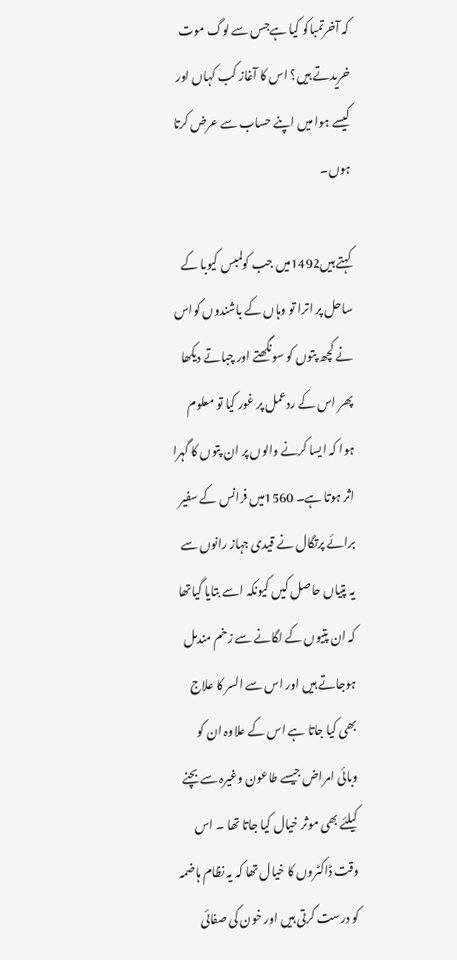کہ آخرتمباکو کیا ہےجس سے لوگ موت خریدتے ہیں؟ اس کا آغاز کب کہاں اور کیسے ہوا میں اپنے حساب سے عرض کرتا ہوں۔

کہتے ہیں1492میں جب کولمبس کیوبا کے ساحل پر اترا تو وہاں کے باشندوں کواس نے کچھ پتوں کو سونگھتے اور چباتے دیکھا پھر اس کے ردعمل پر غور کیا تو معلوم ہوا کہ ایسا کرنے والوں پر ان پتوں کا گہرا اثر ہوتا ہے۔ 1560میں فرانس کے سفیر برائے پرتگال نے قیدی جہاز رانوں سے یہ پتیاں حاصل کیں کیونکہ اسے بتایا گیاتھا کہ ان پتیوں کے لگانے سے زخم مندمل ہوجاتے ہیں اور اس سے السر کا علاج بھی کیا جاتا ہے اس کے علاوہ ان کو وبائی امراض جیسے طاعون وغیرہ سے بچنے کیلئے بھی موثر خیال کیا جاتا تھا ۔ اس وقت ڈاکٹروں کا خیال تھا کہ یہ نظام ہاضمہ کو درست کرتی ہیں اور خون کی صفائی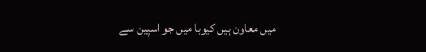میں معاون ہیں کیوبا میں جو اسپین سے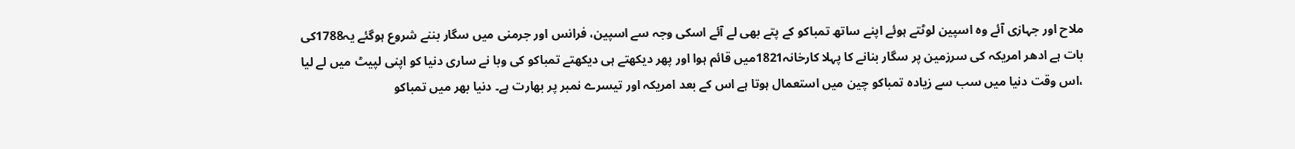ملاح اور جہازی آئے وہ اسپین لوٹتے ہوئے اپنے ساتھ تمباکو کے پتے بھی لے آئے اسکی وجہ سے اسپین، فرانس اور جرمنی میں سگار بننے شروع ہوگئے یہ1788کی بات ہے ادھر امریکہ کی سرزمین پر سگار بنانے کا پہلا کارخانہ1821میں قائم ہوا اور پھر دیکھتے ہی دیکھتے تمباکو کی وبا نے ساری دنیا کو اپنی لپیٹ میں لے لیا ،اس وقت دنیا میں سب سے زیادہ تمباکو چین میں استعمال ہوتا ہے اس کے بعد امریکہ اور تیسرے نمبر پر بھارت ہے۔ دنیا بھر میں تمباکو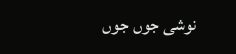نوشی جوں جوں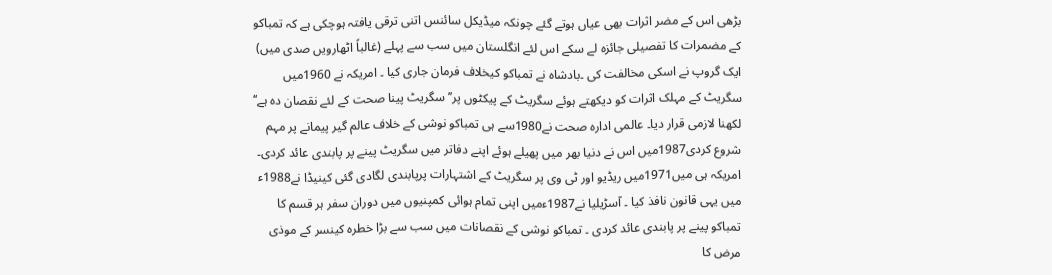بڑھی اس کے مضر اثرات بھی عیاں ہوتے گئے چونکہ میڈیکل سائنس اتنی ترقی یافتہ ہوچکی ہے کہ تمباکو کے مضمرات کا تفصیلی جائزہ لے سکے اس لئے انگلستان میں سب سے پہلے (غالباً اٹھارویں صدی میں) ایک گروپ نے اسکی مخالفت کی ۔بادشاہ نے تمباکو کیخلاف فرمان جاری کیا ۔ امریکہ نے 1960میں سگریٹ کے مہلک اثرات کو دیکھتے ہوئے سگریٹ کے پیکٹوں پر’’ سگریٹ پینا صحت کے لئے نقصان دہ ہے‘‘ لکھنا لازمی قرار دیا۔ عالمی ادارہ صحت نے1980سے ہی تمباکو نوشی کے خلاف عالم گیر پیمانے پر مہم شروع کردی1987میں اس نے دنیا بھر میں پھیلے ہوئے اپنے دفاتر میں سگریٹ پینے پر پابندی عائد کردی۔ امریکہ ہی میں1971میں ریڈیو اور ٹی وی پر سگریٹ کے اشتہارات پرپابندی لگادی گئی کینیڈا نے1988ء میں یہی قانون نافذ کیا ۔ آسڑیلیا نے1987ءمیں اپنی تمام ہوائی کمپنیوں میں دوران سفر ہر قسم کا تمباکو پینے پر پابندی عائد کردی ۔ تمباکو نوشی کے نقصانات میں سب سے بڑا خطرہ کینسر کے موذی مرض کا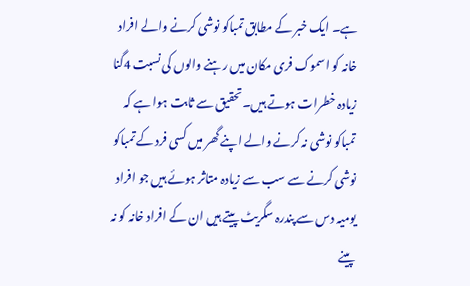ہے۔ ایک خبر کے مطابق تمباکو نوشی کرنے والے افراد خانہ کو اسموک فری مکان میں رہنے والوں کی نسبت 4گنا زیادہ خطرات ہوتے ہیں۔تحقیق سے ثابت ہوا ہے کہ تمباکو نوشی نہ کرنے والے اپنے گھر میں کسی فرد کے تمباکو نوشی کرنے سے سب سے زیادہ متاثر ہوئے ہیں جو افراد یومیہ دس سے پندرہ سگریٹ پیتے ہیں ان کے افراد خانہ کو نہ پینے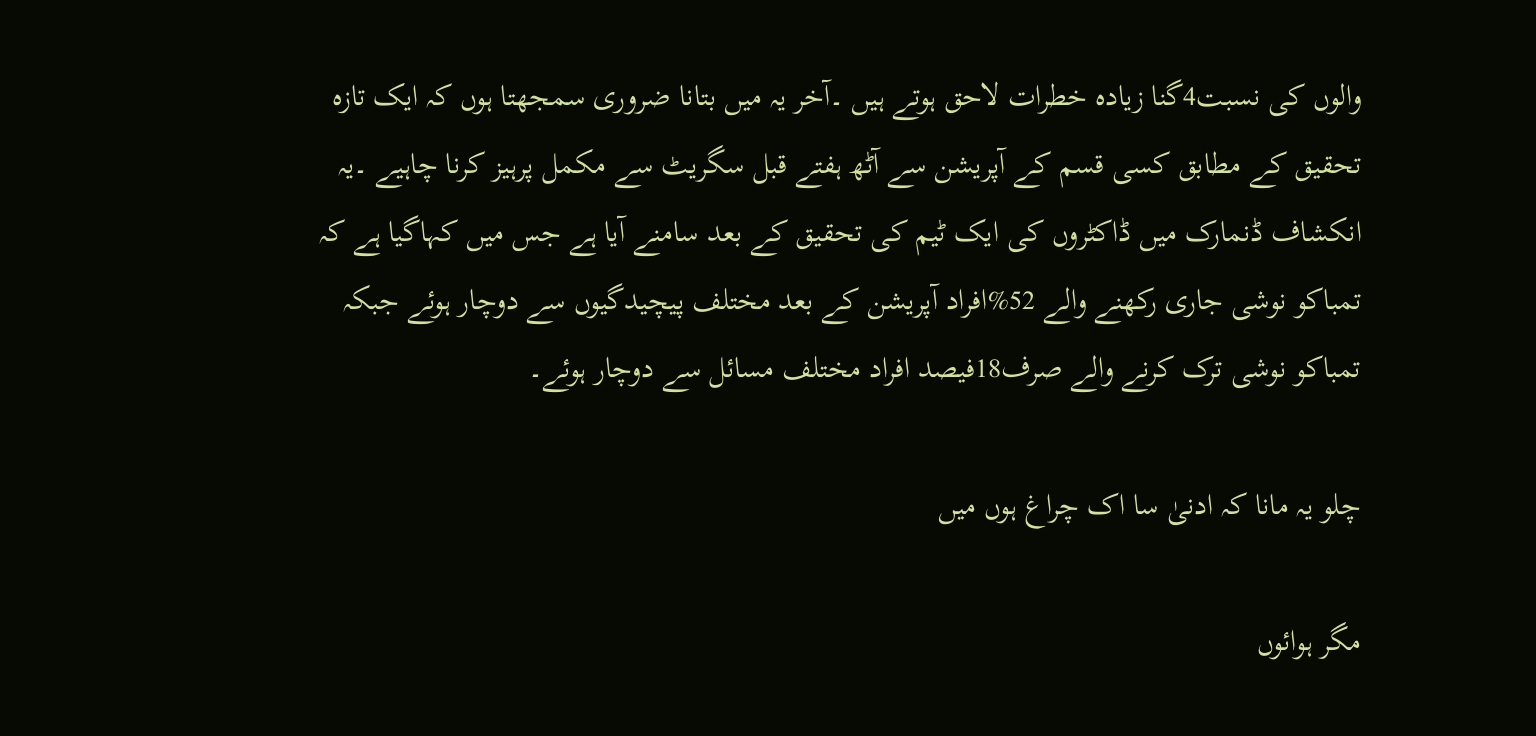والوں کی نسبت4گنا زیادہ خطرات لاحق ہوتے ہیں ۔آخر یہ میں بتانا ضروری سمجھتا ہوں کہ ایک تازہ تحقیق کے مطابق کسی قسم کے آپریشن سے آٹھ ہفتے قبل سگریٹ سے مکمل پرہیز کرنا چاہیے ۔یہ انکشاف ڈنمارک میں ڈاکٹروں کی ایک ٹیم کی تحقیق کے بعد سامنے آیا ہے جس میں کہاگیا ہے کہ تمباکو نوشی جاری رکھنے والے 52%افراد آپریشن کے بعد مختلف پیچیدگیوں سے دوچار ہوئے جبکہ تمباکو نوشی ترک کرنے والے صرف18فیصد افراد مختلف مسائل سے دوچار ہوئے۔

چلو یہ مانا کہ ادنیٰ سا اک چراغ ہوں میں

مگر ہوائوں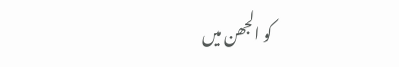کو الجھن میں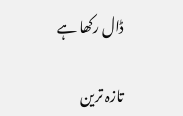ڈال رکھا ہے

تازہ ترین